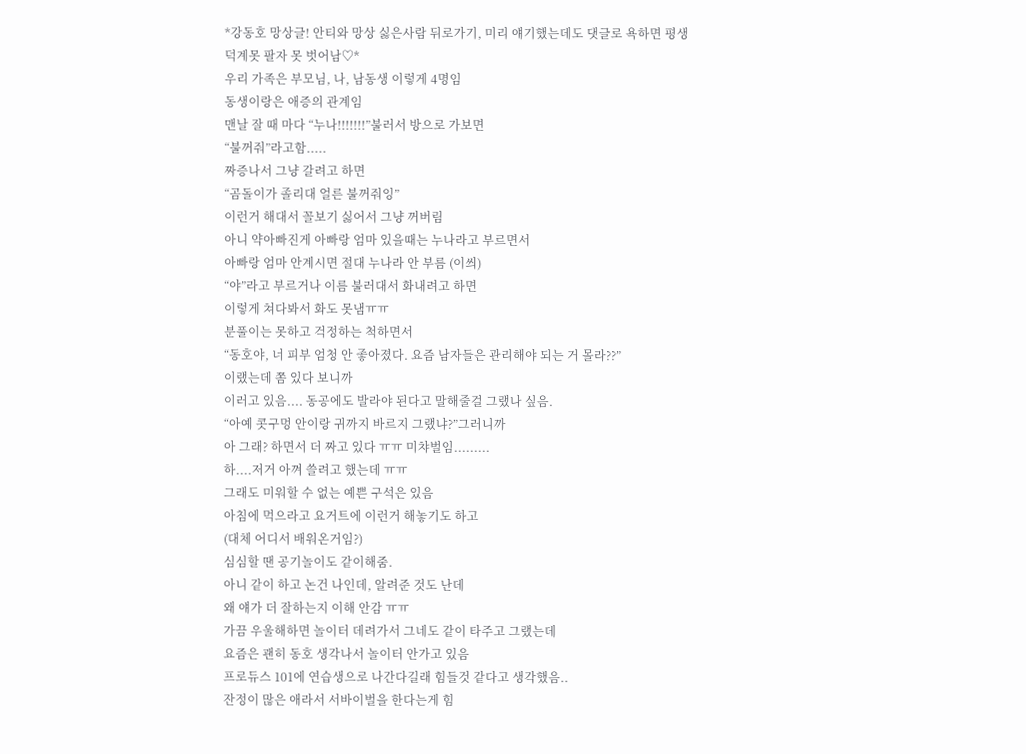*강동호 망상글! 안티와 망상 싫은사람 뒤로가기, 미리 얘기했는데도 댓글로 욕하면 평생
덕계못 팔자 못 벗어남♡*
우리 가족은 부모님, 나, 남동생 이렇게 4명임
동생이랑은 애증의 관계임
맨날 잘 때 마다 “누나!!!!!!!”불러서 방으로 가보면
“불꺼줘”라고함.....
짜증나서 그냥 갈려고 하면
“곰돌이가 졸리대 얼른 불꺼줘잉”
이런거 해대서 꼴보기 싫어서 그냥 꺼버림
아니 약아빠진게 아빠랑 엄마 있을때는 누나라고 부르면서
아빠랑 엄마 안계시면 절대 누나라 안 부름 (이씌)
“야”라고 부르거나 이름 불러대서 화내려고 하면
이렇게 쳐다봐서 화도 못냄ㅠㅠ
분풀이는 못하고 걱정하는 척하면서
“동호야, 너 피부 엄청 안 좋아졌다. 요즘 남자들은 관리해야 되는 거 몰라??”
이랬는데 쫌 있다 보니까
이러고 있음.... 동공에도 발라야 된다고 말해줄걸 그랬나 싶음.
“아예 콧구멍 안이랑 귀까지 바르지 그랬냐?”그러니까
아 그래? 하면서 더 짜고 있다 ㅠㅠ 미챠벌임.........
하....저거 아껴 쓸려고 했는데 ㅠㅠ
그래도 미워할 수 없는 예쁜 구석은 있음
아침에 먹으라고 요거트에 이런거 해놓기도 하고
(대체 어디서 배워온거임?)
심심할 땐 공기놀이도 같이해줌.
아니 같이 하고 논건 나인데, 알려준 것도 난데
왜 얘가 더 잘하는지 이해 안감 ㅠㅠ
가끔 우울해하면 놀이터 데려가서 그네도 같이 타주고 그랬는데
요즘은 괜히 동호 생각나서 놀이터 안가고 있음
프로듀스 101에 연습생으로 나간다길래 힘들것 같다고 생각했음..
잔정이 많은 애라서 서바이벌을 한다는게 힘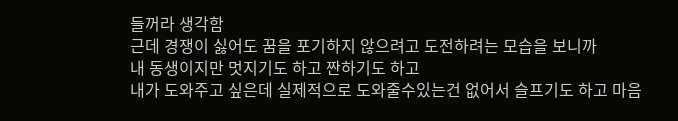들꺼라 생각함
근데 경쟁이 싫어도 꿈을 포기하지 않으려고 도전하려는 모습을 보니까
내 동생이지만 멋지기도 하고 짠하기도 하고
내가 도와주고 싶은데 실제적으로 도와줄수있는건 없어서 슬프기도 하고 마음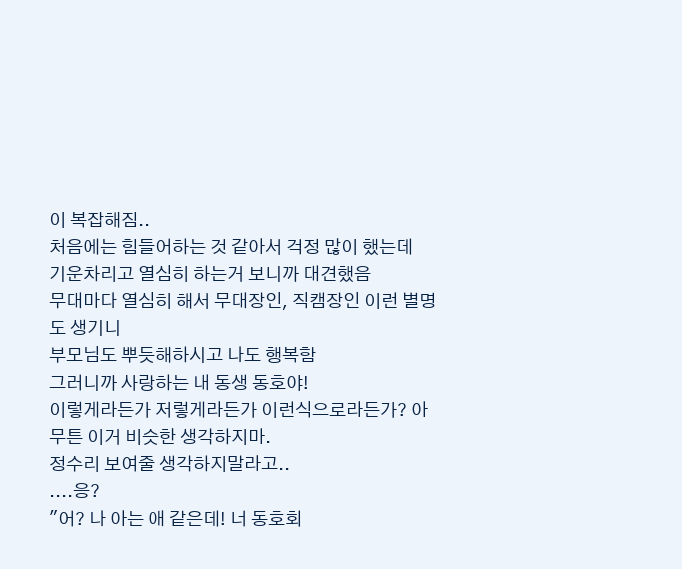이 복잡해짐..
처음에는 힘들어하는 것 같아서 걱정 많이 했는데
기운차리고 열심히 하는거 보니까 대견했음
무대마다 열심히 해서 무대장인, 직캠장인 이런 별명도 생기니
부모님도 뿌듯해하시고 나도 행복함
그러니까 사랑하는 내 동생 동호야!
이렇게라든가 저렇게라든가 이런식으로라든가? 아무튼 이거 비슷한 생각하지마.
정수리 보여줄 생각하지말라고..
....응?
"어? 나 아는 애 같은데! 너 동호회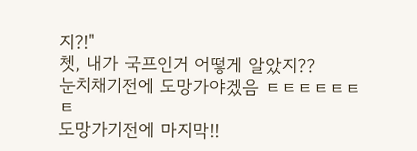지?!"
쳇, 내가 국프인거 어떻게 알았지??
눈치채기전에 도망가야겠음 ㅌㅌㅌㅌㅌㅌㅌ
도망가기전에 마지막!!